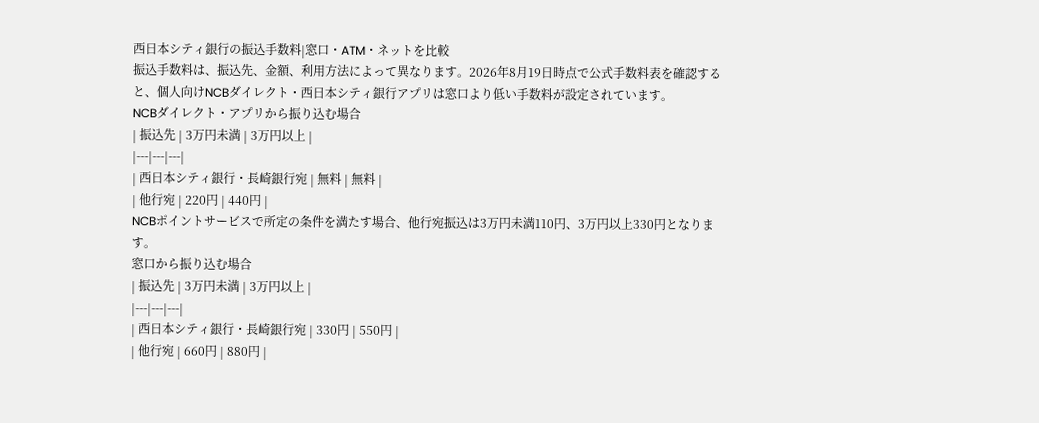西日本シティ銀行の振込手数料|窓口・ATM・ネットを比較
振込手数料は、振込先、金額、利用方法によって異なります。2026年8月19日時点で公式手数料表を確認すると、個人向けNCBダイレクト・西日本シティ銀行アプリは窓口より低い手数料が設定されています。
NCBダイレクト・アプリから振り込む場合
| 振込先 | 3万円未満 | 3万円以上 |
|---|---|---|
| 西日本シティ銀行・長崎銀行宛 | 無料 | 無料 |
| 他行宛 | 220円 | 440円 |
NCBポイントサービスで所定の条件を満たす場合、他行宛振込は3万円未満110円、3万円以上330円となります。
窓口から振り込む場合
| 振込先 | 3万円未満 | 3万円以上 |
|---|---|---|
| 西日本シティ銀行・長崎銀行宛 | 330円 | 550円 |
| 他行宛 | 660円 | 880円 |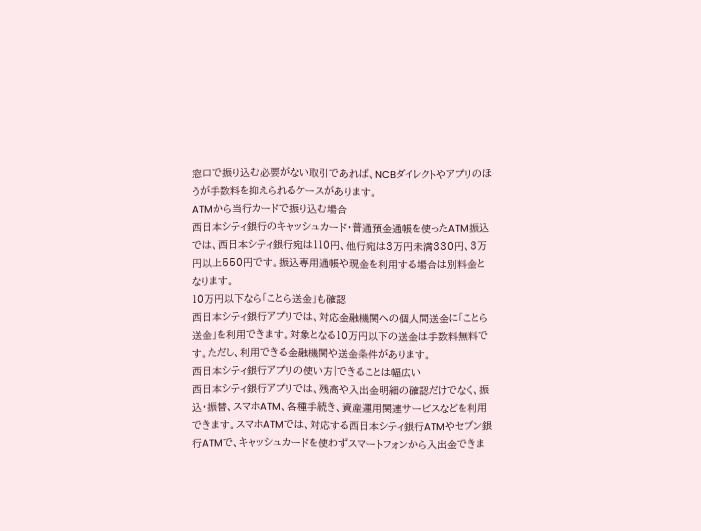窓口で振り込む必要がない取引であれば、NCBダイレクトやアプリのほうが手数料を抑えられるケースがあります。
ATMから当行カードで振り込む場合
西日本シティ銀行のキャッシュカード・普通預金通帳を使ったATM振込では、西日本シティ銀行宛は110円、他行宛は3万円未満330円、3万円以上550円です。振込専用通帳や現金を利用する場合は別料金となります。
10万円以下なら「ことら送金」も確認
西日本シティ銀行アプリでは、対応金融機関への個人間送金に「ことら送金」を利用できます。対象となる10万円以下の送金は手数料無料です。ただし、利用できる金融機関や送金条件があります。
西日本シティ銀行アプリの使い方|できることは幅広い
西日本シティ銀行アプリでは、残高や入出金明細の確認だけでなく、振込・振替、スマホATM、各種手続き、資産運用関連サービスなどを利用できます。スマホATMでは、対応する西日本シティ銀行ATMやセブン銀行ATMで、キャッシュカードを使わずスマートフォンから入出金できま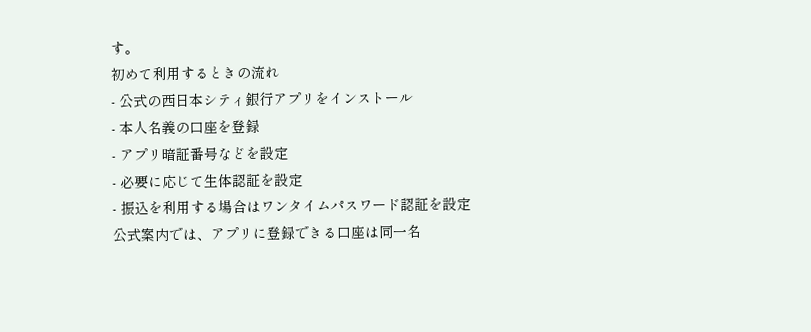す。
初めて利用するときの流れ
- 公式の西日本シティ銀行アプリをインストール
- 本人名義の口座を登録
- アプリ暗証番号などを設定
- 必要に応じて生体認証を設定
- 振込を利用する場合はワンタイムパスワード認証を設定
公式案内では、アプリに登録できる口座は同一名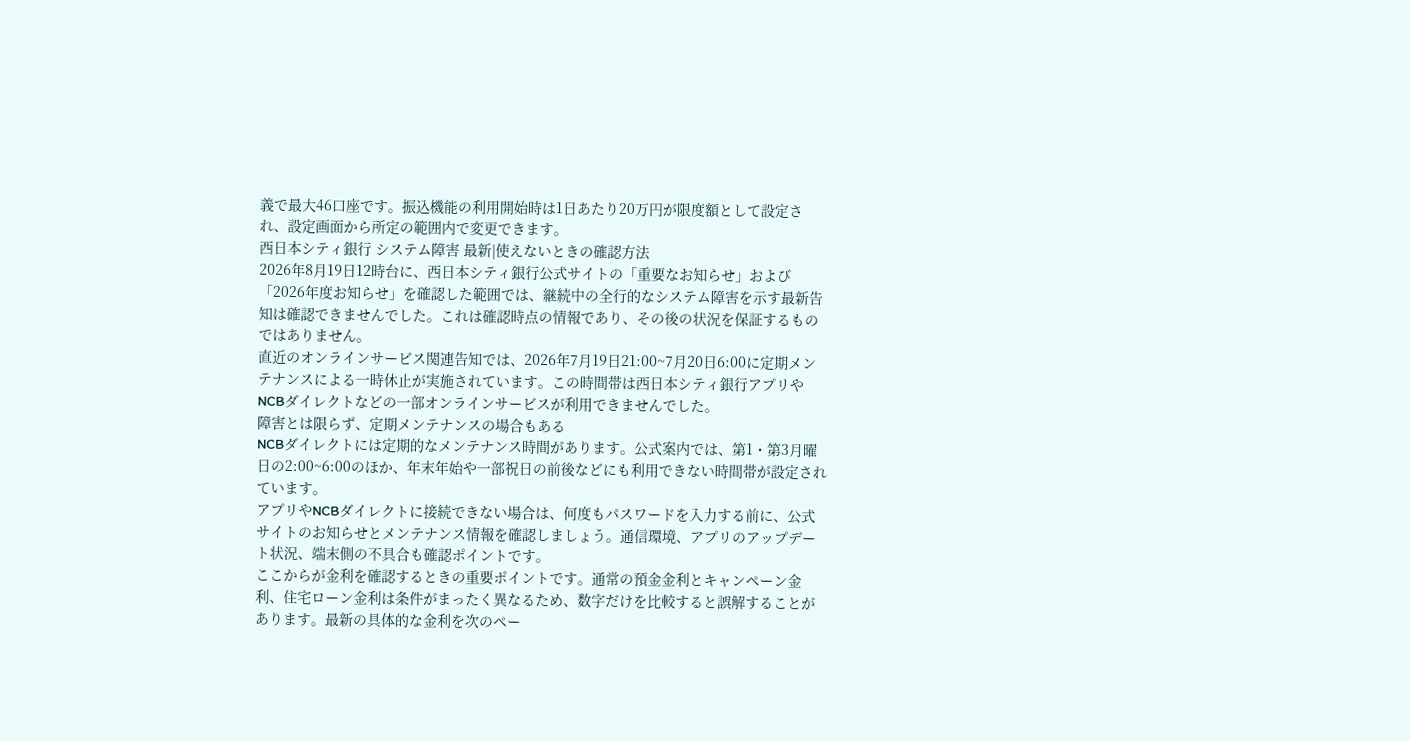義で最大46口座です。振込機能の利用開始時は1日あたり20万円が限度額として設定され、設定画面から所定の範囲内で変更できます。
西日本シティ銀行 システム障害 最新|使えないときの確認方法
2026年8月19日12時台に、西日本シティ銀行公式サイトの「重要なお知らせ」および「2026年度お知らせ」を確認した範囲では、継続中の全行的なシステム障害を示す最新告知は確認できませんでした。これは確認時点の情報であり、その後の状況を保証するものではありません。
直近のオンラインサービス関連告知では、2026年7月19日21:00~7月20日6:00に定期メンテナンスによる一時休止が実施されています。この時間帯は西日本シティ銀行アプリやNCBダイレクトなどの一部オンラインサービスが利用できませんでした。
障害とは限らず、定期メンテナンスの場合もある
NCBダイレクトには定期的なメンテナンス時間があります。公式案内では、第1・第3月曜日の2:00~6:00のほか、年末年始や一部祝日の前後などにも利用できない時間帯が設定されています。
アプリやNCBダイレクトに接続できない場合は、何度もパスワードを入力する前に、公式サイトのお知らせとメンテナンス情報を確認しましょう。通信環境、アプリのアップデート状況、端末側の不具合も確認ポイントです。
ここからが金利を確認するときの重要ポイントです。通常の預金金利とキャンペーン金利、住宅ローン金利は条件がまったく異なるため、数字だけを比較すると誤解することがあります。最新の具体的な金利を次のペー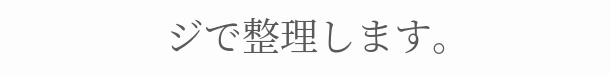ジで整理します。